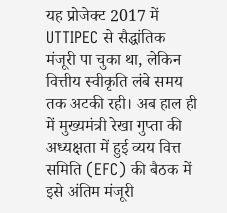यह प्रोजेक्ट 2017 में UTTIPEC से सैद्धांतिक मंजूरी पा चुका था, लेकिन वित्तीय स्वीकृति लंबे समय तक अटकी रही। अब हाल ही में मुख्यमंत्री रेखा गुप्ता की अध्यक्षता में हुई व्यय वित्त समिति (EFC) की बैठक में इसे अंतिम मंजूरी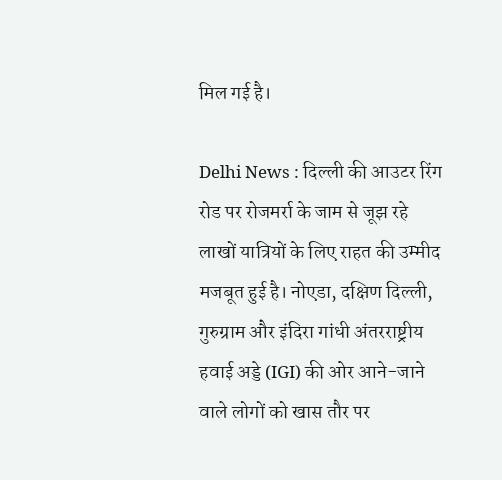मिल गई है।

Delhi News : दिल्ली की आउटर रिंग रोड पर रोजमर्रा के जाम से जूझ रहे लाखों यात्रियों के लिए राहत की उम्मीद मजबूत हुई है। नोएडा, दक्षिण दिल्ली, गुरुग्राम और इंदिरा गांधी अंतरराष्ट्रीय हवाई अड्डे (IGI) की ओर आने-जाने वाले लोगों को खास तौर पर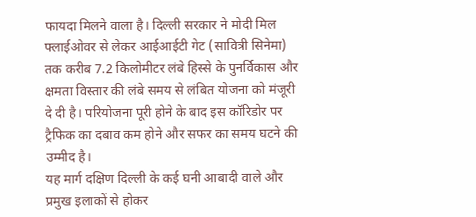फायदा मिलने वाला है। दिल्ली सरकार ने मोदी मिल फ्लाईओवर से लेकर आईआईटी गेट (सावित्री सिनेमा) तक करीब 7.2 किलोमीटर लंबे हिस्से के पुनर्विकास और क्षमता विस्तार की लंबे समय से लंबित योजना को मंजूरी दे दी है। परियोजना पूरी होने के बाद इस कॉरिडोर पर ट्रैफिक का दबाव कम होने और सफर का समय घटने की उम्मीद है।
यह मार्ग दक्षिण दिल्ली के कई घनी आबादी वाले और प्रमुख इलाकों से होकर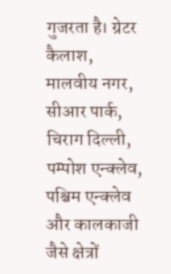गुजरता है। ग्रेटर कैलाश, मालवीय नगर, सीआर पार्क, चिराग दिल्ली, पम्पोश एन्क्लेव, पश्चिम एन्क्लेव और कालकाजी जैसे क्षेत्रों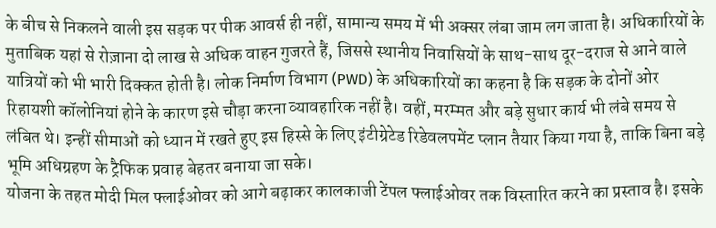के बीच से निकलने वाली इस सड़क पर पीक आवर्स ही नहीं, सामान्य समय में भी अक्सर लंबा जाम लग जाता है। अधिकारियों के मुताबिक यहां से रोज़ाना दो लाख से अधिक वाहन गुजरते हैं, जिससे स्थानीय निवासियों के साथ-साथ दूर-दराज से आने वाले यात्रियों को भी भारी दिक्कत होती है। लोक निर्माण विभाग (PWD) के अधिकारियों का कहना है कि सड़क के दोनों ओर रिहायशी कॉलोनियां होने के कारण इसे चौड़ा करना व्यावहारिक नहीं है। वहीं, मरम्मत और बड़े सुधार कार्य भी लंबे समय से लंबित थे। इन्हीं सीमाओं को ध्यान में रखते हुए इस हिस्से के लिए इंटीग्रेटेड रिडेवलपमेंट प्लान तैयार किया गया है, ताकि बिना बड़े भूमि अधिग्रहण के ट्रैफिक प्रवाह बेहतर बनाया जा सके।
योजना के तहत मोदी मिल फ्लाईओवर को आगे बढ़ाकर कालकाजी टेंपल फ्लाईओवर तक विस्तारित करने का प्रस्ताव है। इसके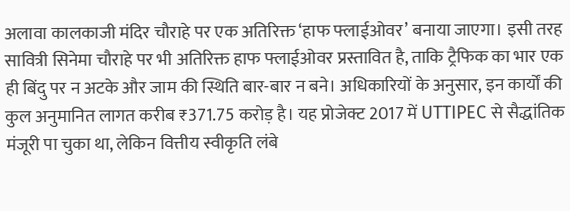अलावा कालकाजी मंदिर चौराहे पर एक अतिरिक्त ‘हाफ फ्लाईओवर’ बनाया जाएगा। इसी तरह सावित्री सिनेमा चौराहे पर भी अतिरिक्त हाफ फ्लाईओवर प्रस्तावित है, ताकि ट्रैफिक का भार एक ही बिंदु पर न अटके और जाम की स्थिति बार-बार न बने। अधिकारियों के अनुसार, इन कार्यों की कुल अनुमानित लागत करीब ₹371.75 करोड़ है। यह प्रोजेक्ट 2017 में UTTIPEC से सैद्धांतिक मंजूरी पा चुका था, लेकिन वित्तीय स्वीकृति लंबे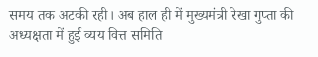समय तक अटकी रही। अब हाल ही में मुख्यमंत्री रेखा गुप्ता की अध्यक्षता में हुई व्यय वित्त समिति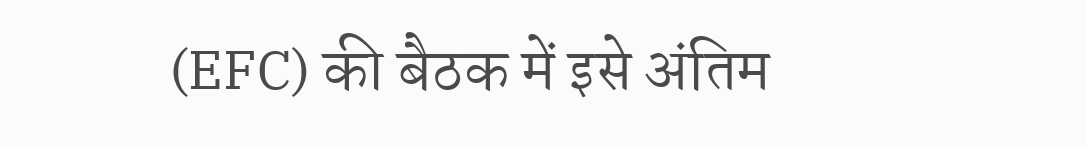(EFC) की बैठक में इसे अंतिम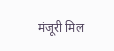मंजूरी मिल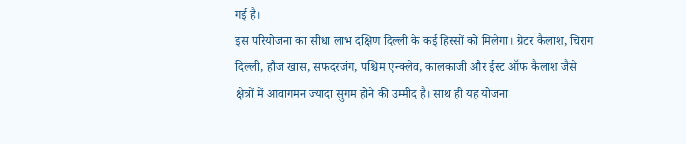गई है।
इस परियोजना का सीधा लाभ दक्षिण दिल्ली के कई हिस्सों को मिलेगा। ग्रेटर कैलाश, चिराग दिल्ली, हौज खास, सफदरजंग, पश्चिम एन्क्लेव, कालकाजी और ईस्ट ऑफ कैलाश जैसे क्षेत्रों में आवागमन ज्यादा सुगम होने की उम्मीद है। साथ ही यह योजना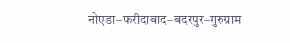नोएडा–फरीदाबाद–बदरपुर–गुरुग्राम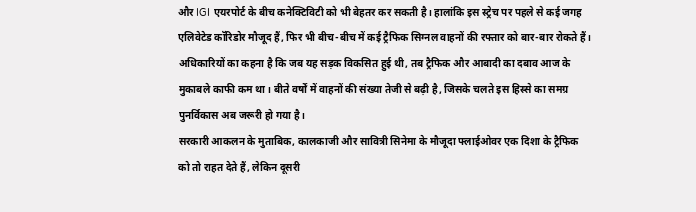और IGI एयरपोर्ट के बीच कनेक्टिविटी को भी बेहतर कर सकती है। हालांकि इस स्ट्रेच पर पहले से कई जगह एलिवेटेड कॉरिडोर मौजूद हैं, फिर भी बीच-बीच में कई ट्रैफिक सिग्नल वाहनों की रफ्तार को बार-बार रोकते हैं। अधिकारियों का कहना है कि जब यह सड़क विकसित हुई थी, तब ट्रैफिक और आबादी का दबाव आज के मुकाबले काफी कम था। बीते वर्षों में वाहनों की संख्या तेजी से बढ़ी है, जिसके चलते इस हिस्से का समग्र पुनर्विकास अब जरूरी हो गया है।
सरकारी आकलन के मुताबिक, कालकाजी और सावित्री सिनेमा के मौजूदा फ्लाईओवर एक दिशा के ट्रैफिक को तो राहत देते हैं, लेकिन दूसरी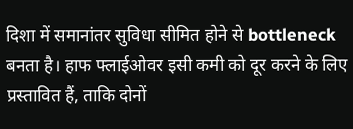दिशा में समानांतर सुविधा सीमित होने से bottleneck बनता है। हाफ फ्लाईओवर इसी कमी को दूर करने के लिए प्रस्तावित हैं, ताकि दोनों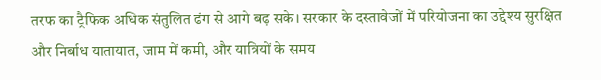तरफ का ट्रैफिक अधिक संतुलित ढंग से आगे बढ़ सके। सरकार के दस्तावेजों में परियोजना का उद्देश्य सुरक्षित और निर्बाध यातायात, जाम में कमी, और यात्रियों के समय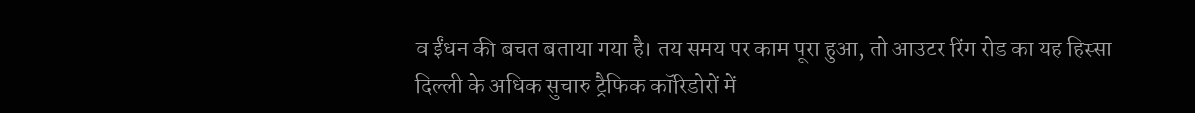व ईंधन की बचत बताया गया है। तय समय पर काम पूरा हुआ, तो आउटर रिंग रोड का यह हिस्सा दिल्ली के अधिक सुचारु ट्रैफिक कॉरिडोरों में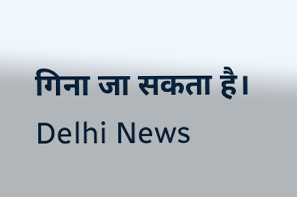गिना जा सकता है। Delhi News